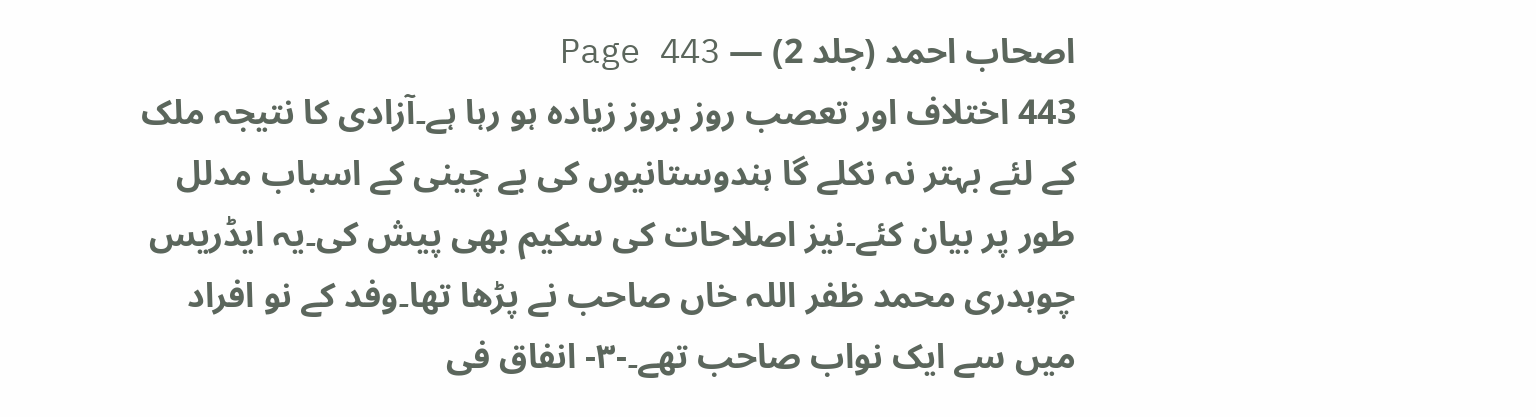اصحاب احمد (جلد 2) — Page 443
443 اختلاف اور تعصب روز بروز زیادہ ہو رہا ہے۔آزادی کا نتیجہ ملک کے لئے بہتر نہ نکلے گا ہندوستانیوں کی بے چینی کے اسباب مدلل طور پر بیان کئے۔نیز اصلاحات کی سکیم بھی پیش کی۔یہ ایڈریس چوہدری محمد ظفر اللہ خاں صاحب نے پڑھا تھا۔وفد کے نو افراد میں سے ایک نواب صاحب تھے۔-۳- انفاق فی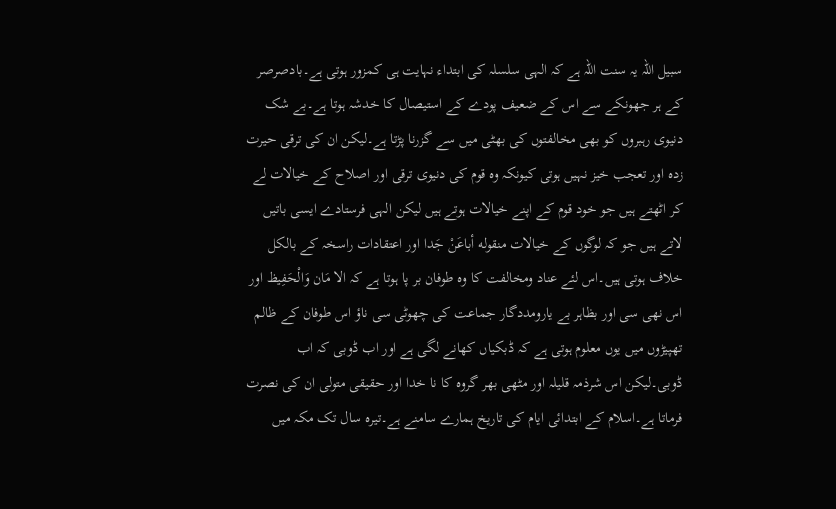سبیل اللہ یہ سنت اللہ ہے کہ الہی سلسلہ کی ابتداء نہایت ہی کمزور ہوتی ہے۔بادصرصر کے ہر جھونکے سے اس کے ضعیف پودے کے استیصال کا خدشہ ہوتا ہے۔بے شک دنیوی رہبروں کو بھی مخالفتوں کی بھٹی میں سے گزرنا پڑتا ہے۔لیکن ان کی ترقی حیرت زدہ اور تعجب خیز نہیں ہوتی کیونکہ وہ قوم کی دنیوی ترقی اور اصلاح کے خیالات لے کر اٹھتے ہیں جو خود قوم کے اپنے خیالات ہوتے ہیں لیکن الہی فرستادے ایسی باتیں لاتے ہیں جو کہ لوگوں کے خيالات منقوله أباعَنْ جَدا اور اعتقادات راسخہ کے بالکل خلاف ہوتی ہیں۔اس لئے عناد ومخالفت کا وہ طوفان بر پا ہوتا ہے کہ الا مَان وَالْحَفِيظ اور اس نھی سی اور بظاہر بے یارومددگار جماعت کی چھوٹی سی ناؤ اس طوفان کے ظالم تھپیڑوں میں یوں معلوم ہوتی ہے کہ ڈبکیاں کھانے لگی ہے اور اب ڈوبی کہ اب ڈوبی۔لیکن اس شرذمہ قلیلہ اور مٹھی بھر گروہ کا نا خدا اور حقیقی متولی ان کی نصرت فرماتا ہے۔اسلام کے ابتدائی ایام کی تاریخ ہمارے سامنے ہے۔تیرہ سال تک مکہ میں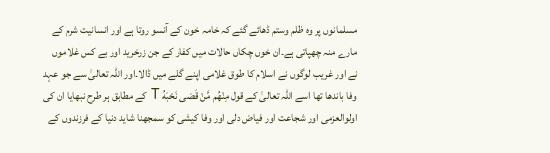مسلمانوں پر وہ ظلم وستم ڈھائے گئے کہ خامہ خون کے آنسو روتا ہے اور انسانیت شرم کے مارے منہ چھپاتی ہے۔ان خوں چکاں حالات میں کفار کے جن زرخرید اور بے کس غلاموں نے اور غریب لوگوں نے اسلام کا طوق غلامی اپنے گلے میں ڈالا۔اور اللہ تعالیٰ سے جو عہد وفا باندھا تھا اسے اللہ تعالیٰ کے قول مِنْهُم مَّنْ قَضى نَحْبَهُ T کے مطابق ہر طرح نبھایا ان کی اولوالعزمی اور شجاعت اور فیاض دلی اور وفا کیشی کو سمجھنا شاید دنیا کے فرزندوں کے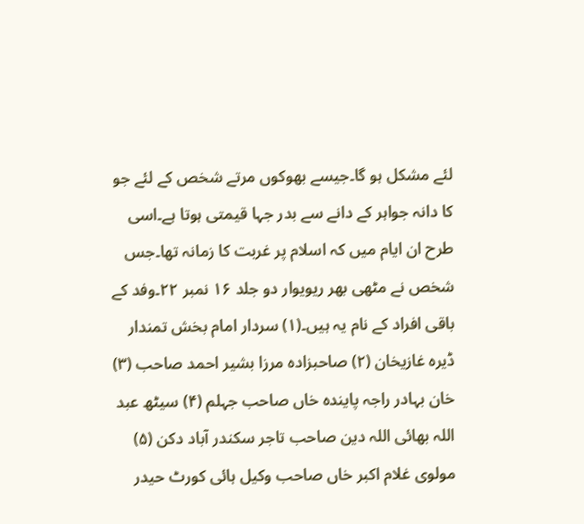لئے مشکل ہو گا۔جیسے بھوکوں مرتے شخص کے لئے جو کا دانہ جواہر کے دانے سے بدر جہا قیمتی ہوتا ہے۔اسی طرح ان ایام میں کہ اسلام پر غربت کا زمانہ تھا۔جس شخص نے مٹھی بھر ریویوار دو جلد ۱۶ نمبر ۲۲۔وفد کے باقی افراد کے نام یہ ہیں۔(۱) سردار امام بخش تمندار ڈیرہ غازیخان (۲) صاحبزادہ مرزا بشیر احمد صاحب (۳) خان بہادر راجہ پاینده خاں صاحب جہلم (۴) سیٹھ عبد اللہ بھائی اللہ دین صاحب تاجر سکندر آباد دکن (۵) مولوی غلام اکبر خاں صاحب وکیل ہائی کورٹ حیدر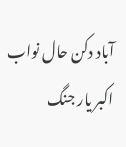آباد دکن حال نواب اکبر یار جنگ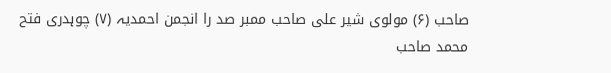صاحب (۶) مولوی شیر علی صاحب ممبر صد را انجمن احمدیہ (۷) چوہدری فتح محمد صاحب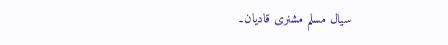سیال مسلم مشنری قادیان۔